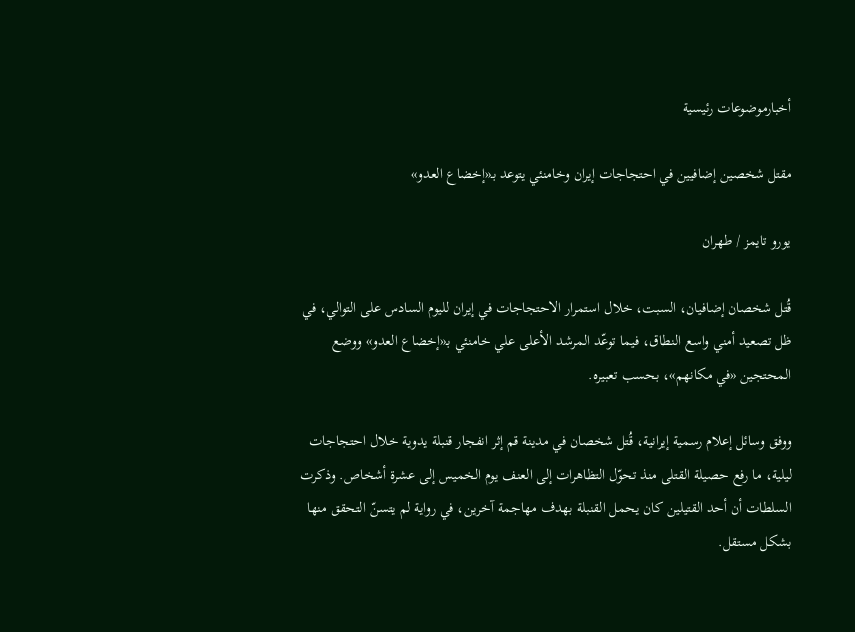أخبارموضوعات رئيسية

مقتل شخصين إضافيين في احتجاجات إيران وخامنئي يتوعد بـ«إخضاع العدو»

يورو تايمز / طهران

قُتل شخصان إضافيان، السبت، خلال استمرار الاحتجاجات في إيران لليوم السادس على التوالي، في ظل تصعيد أمني واسع النطاق، فيما توعّد المرشد الأعلى علي خامنئي بـ«إخضاع العدو» ووضع المحتجين «في مكانهم»، بحسب تعبيره.

ووفق وسائل إعلام رسمية إيرانية، قُتل شخصان في مدينة قم إثر انفجار قنبلة يدوية خلال احتجاجات ليلية، ما رفع حصيلة القتلى منذ تحوّل التظاهرات إلى العنف يوم الخميس إلى عشرة أشخاص. وذكرت السلطات أن أحد القتيلين كان يحمل القنبلة بهدف مهاجمة آخرين، في رواية لم يتسنّ التحقق منها بشكل مستقل.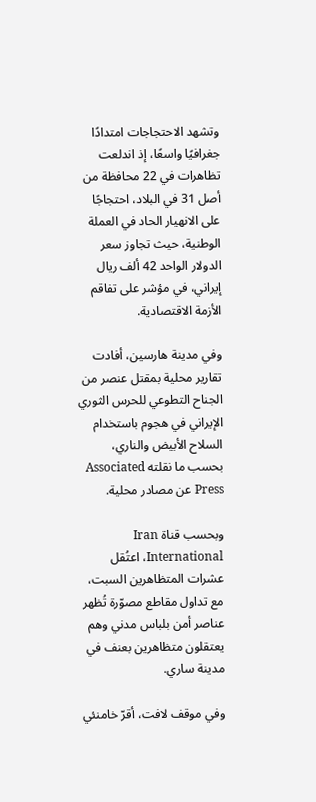وتشهد الاحتجاجات امتدادًا جغرافيًا واسعًا، إذ اندلعت تظاهرات في 22 محافظة من أصل 31 في البلاد، احتجاجًا على الانهيار الحاد في العملة الوطنية، حيث تجاوز سعر الدولار الواحد 42 ألف ريال إيراني، في مؤشر على تفاقم الأزمة الاقتصادية.

وفي مدينة هارسين، أفادت تقارير محلية بمقتل عنصر من الجناح التطوعي للحرس الثوري الإيراني في هجوم باستخدام السلاح الأبيض والناري، بحسب ما نقلته Associated Press عن مصادر محلية.

وبحسب قناة Iran International، اعتُقل عشرات المتظاهرين السبت، مع تداول مقاطع مصوّرة تُظهر عناصر أمن بلباس مدني وهم يعتقلون متظاهرين بعنف في مدينة ساري.

وفي موقف لافت، أقرّ خامنئي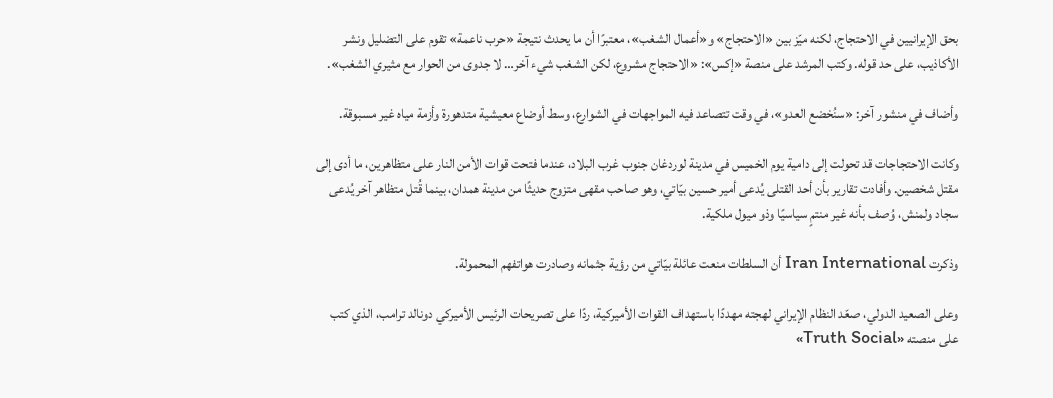بحق الإيرانيين في الاحتجاج، لكنه ميّز بين «الاحتجاج» و«أعمال الشغب»، معتبرًا أن ما يحدث نتيجة «حرب ناعمة» تقوم على التضليل ونشر الأكاذيب، على حد قوله. وكتب المرشد على منصة «إكس»: «الاحتجاج مشروع، لكن الشغب شيء آخر… لا جدوى من الحوار مع مثيري الشغب».

وأضاف في منشور آخر: «سنُخضع العدو»، في وقت تتصاعد فيه المواجهات في الشوارع، وسط أوضاع معيشية متدهورة وأزمة مياه غير مسبوقة.

وكانت الاحتجاجات قد تحولت إلى دامية يوم الخميس في مدينة لوردغان جنوب غرب البلاد، عندما فتحت قوات الأمن النار على متظاهرين، ما أدى إلى مقتل شخصين. وأفادت تقارير بأن أحد القتلى يُدعى أمير حسين بيّاتي، وهو صاحب مقهى متزوج حديثًا من مدينة همدان، بينما قُتل متظاهر آخر يُدعى سجاد ولمنش، وُصف بأنه غير منتمٍ سياسيًا وذو ميول ملكية.

وذكرت Iran International أن السلطات منعت عائلة بيّاتي من رؤية جثمانه وصادرت هواتفهم المحمولة.

وعلى الصعيد الدولي، صعّد النظام الإيراني لهجته مهددًا باستهداف القوات الأميركية، ردًا على تصريحات الرئيس الأميركي دونالد ترامب، الذي كتب على منصته «Truth Social»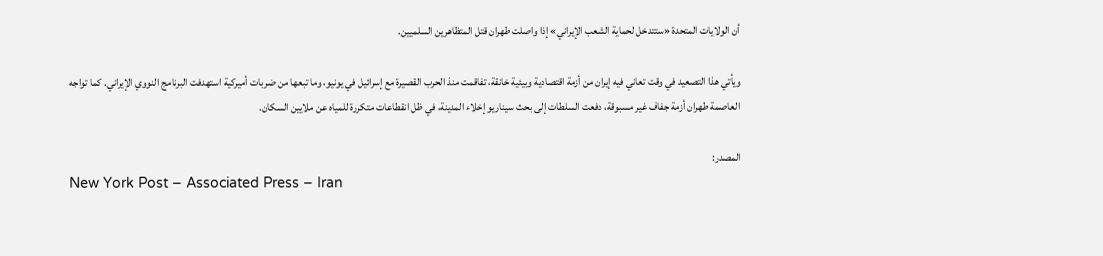أن الولايات المتحدة «ستتدخل لحماية الشعب الإيراني» إذا واصلت طهران قتل المتظاهرين السلميين.

ويأتي هذا التصعيد في وقت تعاني فيه إيران من أزمة اقتصادية وبيئية خانقة، تفاقمت منذ الحرب القصيرة مع إسرائيل في يونيو، وما تبعها من ضربات أميركية استهدفت البرنامج النووي الإيراني. كما تواجه العاصمة طهران أزمة جفاف غير مسبوقة، دفعت السلطات إلى بحث سيناريو إخلاء المدينة، في ظل انقطاعات متكررة للمياه عن ملايين السكان.

المصدر:
New York Post – Associated Press – Iran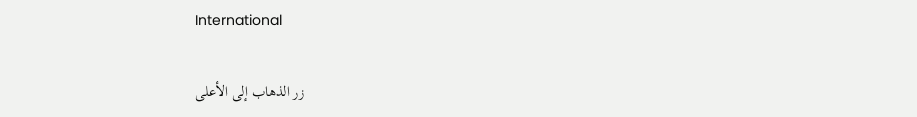International

زر الذهاب إلى الأعلى